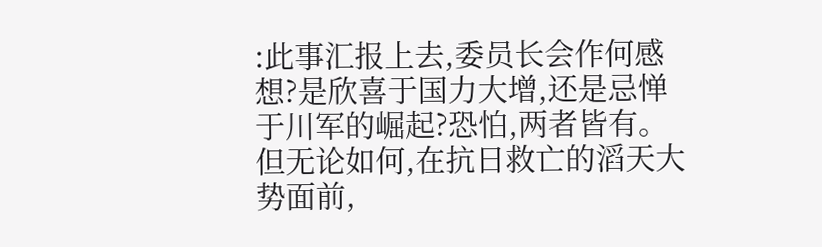:此事汇报上去,委员长会作何感想?是欣喜于国力大增,还是忌惮于川军的崛起?恐怕,两者皆有。但无论如何,在抗日救亡的滔天大势面前,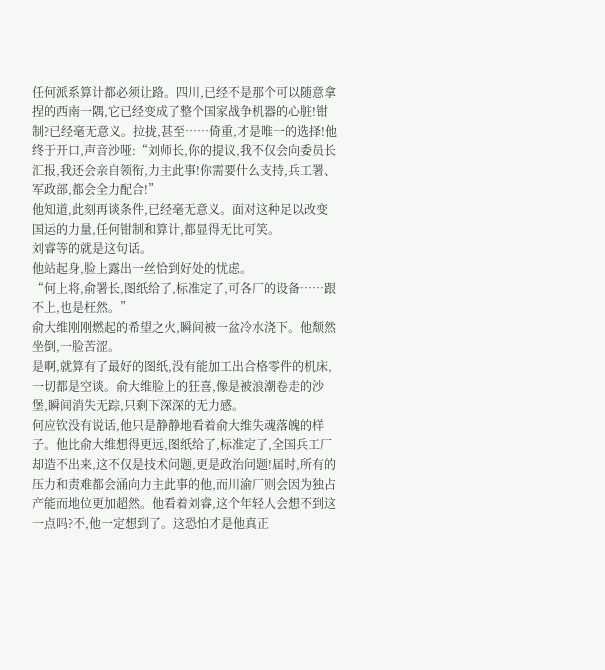任何派系算计都必须让路。四川,已经不是那个可以随意拿捏的西南一隅,它已经变成了整个国家战争机器的心脏!钳制?已经毫无意义。拉拢,甚至……倚重,才是唯一的选择!他终于开口,声音沙哑:“刘师长,你的提议,我不仅会向委员长汇报,我还会亲自领衔,力主此事!你需要什么支持,兵工署、军政部,都会全力配合!”
他知道,此刻再谈条件,已经毫无意义。面对这种足以改变国运的力量,任何钳制和算计,都显得无比可笑。
刘睿等的就是这句话。
他站起身,脸上露出一丝恰到好处的忧虑。
“何上将,俞署长,图纸给了,标准定了,可各厂的设备……跟不上,也是枉然。”
俞大维刚刚燃起的希望之火,瞬间被一盆冷水浇下。他颓然坐倒,一脸苦涩。
是啊,就算有了最好的图纸,没有能加工出合格零件的机床,一切都是空谈。俞大维脸上的狂喜,像是被浪潮卷走的沙堡,瞬间消失无踪,只剩下深深的无力感。
何应钦没有说话,他只是静静地看着俞大维失魂落魄的样子。他比俞大维想得更远,图纸给了,标准定了,全国兵工厂却造不出来,这不仅是技术问题,更是政治问题!届时,所有的压力和责难都会涌向力主此事的他,而川渝厂则会因为独占产能而地位更加超然。他看着刘睿,这个年轻人会想不到这一点吗?不,他一定想到了。这恐怕才是他真正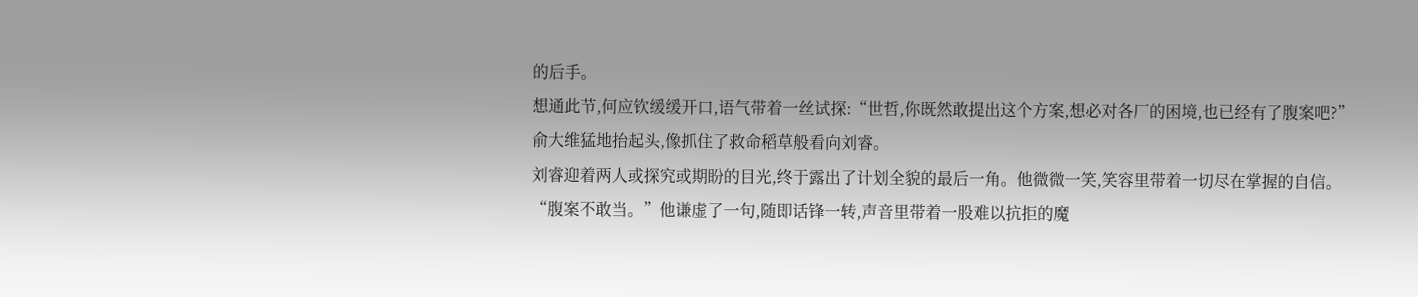的后手。
想通此节,何应钦缓缓开口,语气带着一丝试探:“世哲,你既然敢提出这个方案,想必对各厂的困境,也已经有了腹案吧?”
俞大维猛地抬起头,像抓住了救命稻草般看向刘睿。
刘睿迎着两人或探究或期盼的目光,终于露出了计划全貌的最后一角。他微微一笑,笑容里带着一切尽在掌握的自信。
“腹案不敢当。”他谦虚了一句,随即话锋一转,声音里带着一股难以抗拒的魔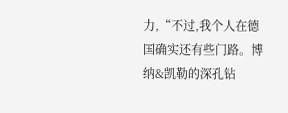力,“不过,我个人在德国确实还有些门路。博纳&凯勒的深孔钻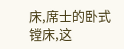床,席士的卧式镗床,这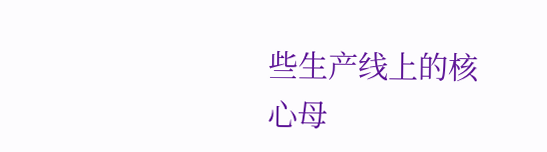些生产线上的核心母